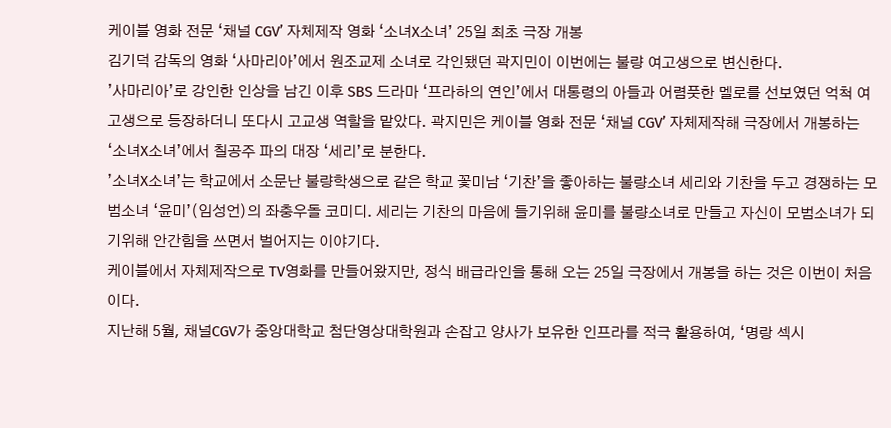케이블 영화 전문 ‘채널 CGV’ 자체제작 영화 ‘소녀X소녀’ 25일 최초 극장 개봉
김기덕 감독의 영화 ‘사마리아’에서 원조교제 소녀로 각인됐던 곽지민이 이번에는 불량 여고생으로 변신한다.
’사마리아’로 강인한 인상을 남긴 이후 SBS 드라마 ‘프라하의 연인’에서 대통령의 아들과 어렴풋한 멜로를 선보였던 억척 여고생으로 등장하더니 또다시 고교생 역할을 맡았다. 곽지민은 케이블 영화 전문 ‘채널 CGV’ 자체제작해 극장에서 개봉하는 ‘소녀X소녀’에서 칠공주 파의 대장 ‘세리’로 분한다.
’소녀X소녀’는 학교에서 소문난 불량학생으로 같은 학교 꽃미남 ‘기찬’을 좋아하는 불량소녀 세리와 기찬을 두고 경쟁하는 모범소녀 ‘윤미’(임성언)의 좌충우돌 코미디. 세리는 기찬의 마음에 들기위해 윤미를 불량소녀로 만들고 자신이 모범소녀가 되기위해 안간힘을 쓰면서 벌어지는 이야기다.
케이블에서 자체제작으로 TV영화를 만들어왔지만, 정식 배급라인을 통해 오는 25일 극장에서 개봉을 하는 것은 이번이 처음이다.
지난해 5월, 채널CGV가 중앙대학교 첨단영상대학원과 손잡고 양사가 보유한 인프라를 적극 활용하여, ‘명랑 섹시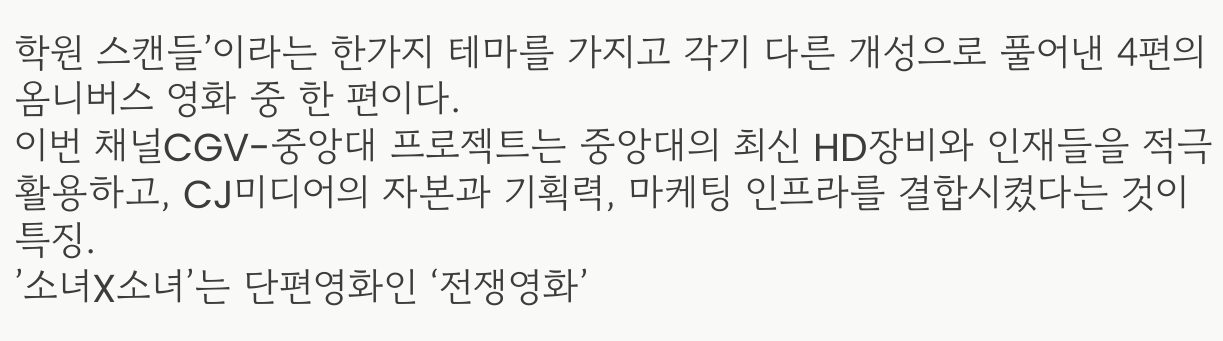학원 스캔들’이라는 한가지 테마를 가지고 각기 다른 개성으로 풀어낸 4편의 옴니버스 영화 중 한 편이다.
이번 채널CGV-중앙대 프로젝트는 중앙대의 최신 HD장비와 인재들을 적극 활용하고, CJ미디어의 자본과 기획력, 마케팅 인프라를 결합시켰다는 것이 특징.
’소녀X소녀’는 단편영화인 ‘전쟁영화’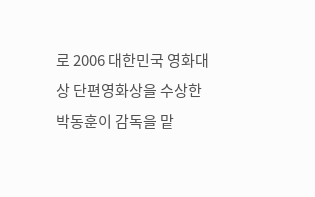로 2006 대한민국 영화대상 단편영화상을 수상한 박동훈이 감독을 맡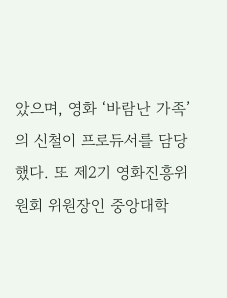았으며, 영화 ‘바람난 가족’의 신철이 프로듀서를 담당했다. 또 제2기 영화진흥위원회 위원장인 중앙대학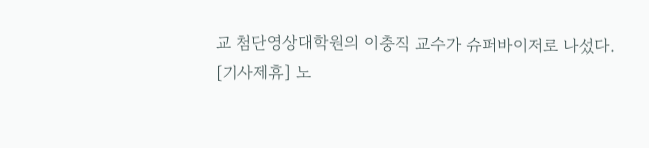교 첨단영상대학원의 이충직 교수가 슈퍼바이저로 나섰다.
[기사제휴] 노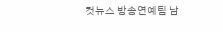컷뉴스 방송연예팀 남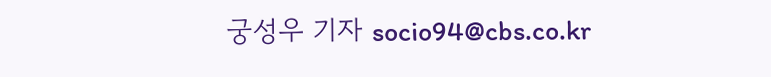궁성우 기자 socio94@cbs.co.kr